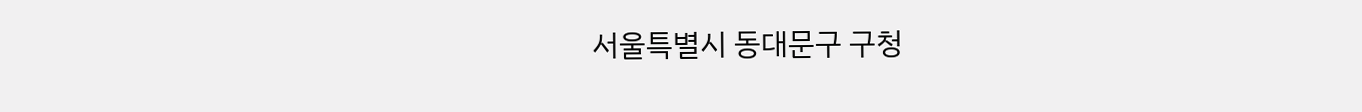서울특별시 동대문구 구청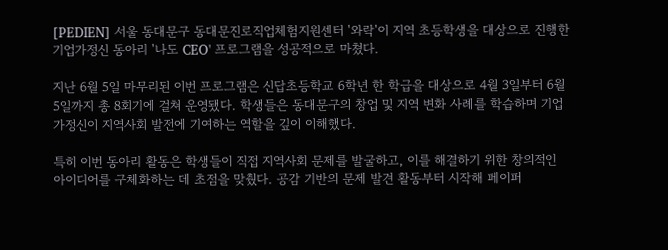[PEDIEN] 서울 동대문구 동대문진로직업체험지원센터 '와락'이 지역 초등학생을 대상으로 진행한 기업가정신 동아리 '나도 CEO' 프로그램을 성공적으로 마쳤다.

지난 6월 5일 마무리된 이번 프로그램은 신답초등학교 6학년 한 학급을 대상으로 4월 3일부터 6월 5일까지 총 8회기에 걸쳐 운영됐다. 학생들은 동대문구의 창업 및 지역 변화 사례를 학습하며 기업가정신이 지역사회 발전에 기여하는 역할을 깊이 이해했다.

특히 이번 동아리 활동은 학생들이 직접 지역사회 문제를 발굴하고, 이를 해결하기 위한 창의적인 아이디어를 구체화하는 데 초점을 맞췄다. 공감 기반의 문제 발견 활동부터 시작해 페이퍼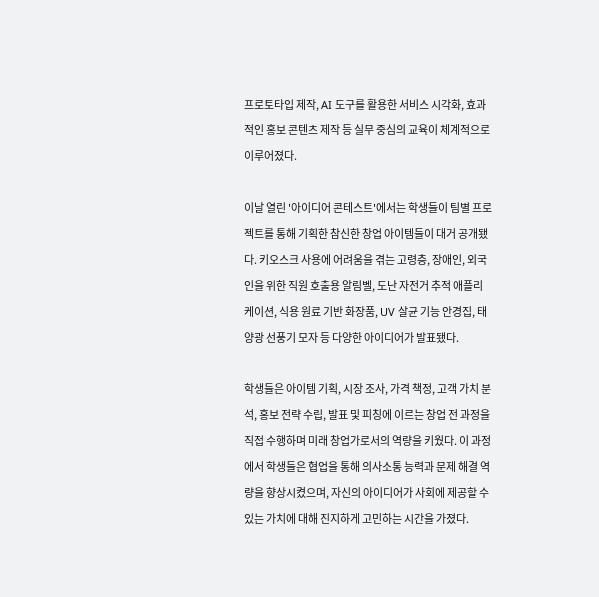프로토타입 제작, AI 도구를 활용한 서비스 시각화, 효과적인 홍보 콘텐츠 제작 등 실무 중심의 교육이 체계적으로 이루어졌다.

이날 열린 '아이디어 콘테스트'에서는 학생들이 팀별 프로젝트를 통해 기획한 참신한 창업 아이템들이 대거 공개됐다. 키오스크 사용에 어려움을 겪는 고령층, 장애인, 외국인을 위한 직원 호출용 알림벨, 도난 자전거 추적 애플리케이션, 식용 원료 기반 화장품, UV 살균 기능 안경집, 태양광 선풍기 모자 등 다양한 아이디어가 발표됐다.

학생들은 아이템 기획, 시장 조사, 가격 책정, 고객 가치 분석, 홍보 전략 수립, 발표 및 피칭에 이르는 창업 전 과정을 직접 수행하며 미래 창업가로서의 역량을 키웠다. 이 과정에서 학생들은 협업을 통해 의사소통 능력과 문제 해결 역량을 향상시켰으며, 자신의 아이디어가 사회에 제공할 수 있는 가치에 대해 진지하게 고민하는 시간을 가졌다.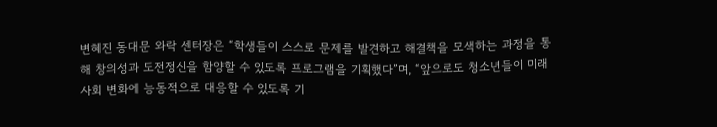변혜진 동대문 와락 센터장은 “학생들이 스스로 문제를 발견하고 해결책을 모색하는 과정을 통해 창의성과 도전정신을 함양할 수 있도록 프로그램을 기획했다”며, “앞으로도 청소년들이 미래 사회 변화에 능동적으로 대응할 수 있도록 기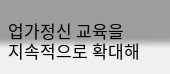업가정신 교육을 지속적으로 확대해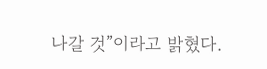나갈 것”이라고 밝혔다.